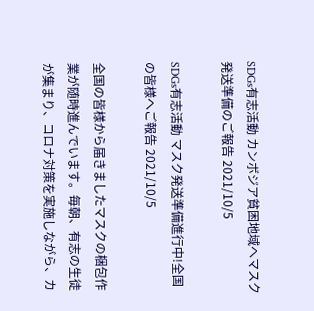SDGs有志活動 カンボジア貧困地域へマスク発送準備のご報告 2021/10/5

SDGs有志活動 マスク発送準備進行中!全国の皆様へご報告 2021/10/5

全国の皆様から届きましたマスクの梱包作業が随時進んでいます。毎朝、有志の生徒が集まり、コロナ対策を実施しながら、カ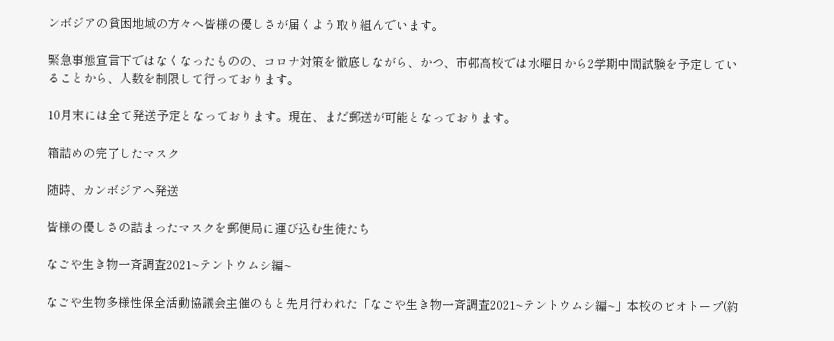ンボジアの貧困地域の方々へ皆様の優しさが届くよう取り組んでいます。

緊急事態宣言下ではなくなったものの、コロナ対策を徹底しながら、かつ、市邨高校では水曜日から2学期中間試験を予定していることから、人数を制限して行っております。

10月末には全て発送予定となっております。現在、まだ郵送が可能となっております。

箱詰めの完了したマスク

随時、カンボジアへ発送

皆様の優しさの詰まったマスクを郵便局に運び込む生徒たち

なごや生き物一斉調査2021~テントウムシ編~

なごや生物多様性保全活動協議会主催のもと先月行われた「なごや生き物一斉調査2021~テントウムシ編~」本校のビオトープ(約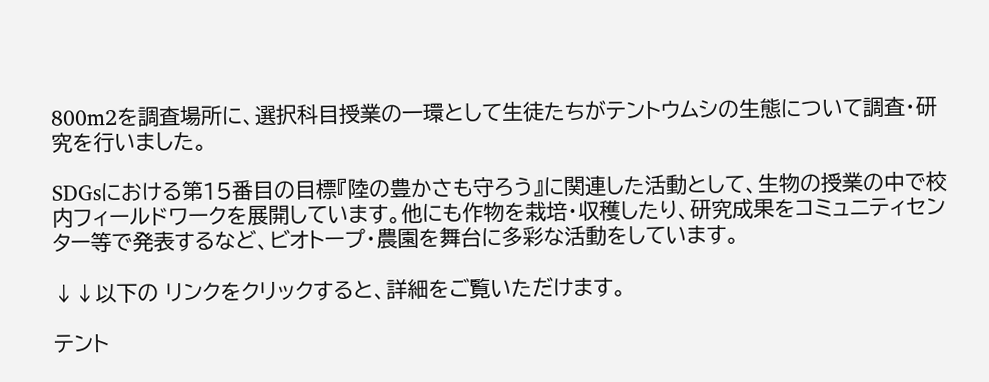800m2を調査場所に、選択科目授業の一環として生徒たちがテントウムシの生態について調査・研究を行いました。

SDGsにおける第15番目の目標『陸の豊かさも守ろう』に関連した活動として、生物の授業の中で校内フィールドワークを展開しています。他にも作物を栽培・収穫したり、研究成果をコミュニティセンター等で発表するなど、ビオトープ・農園を舞台に多彩な活動をしています。

↓↓以下の リンクをクリックすると、詳細をご覧いただけます。

テント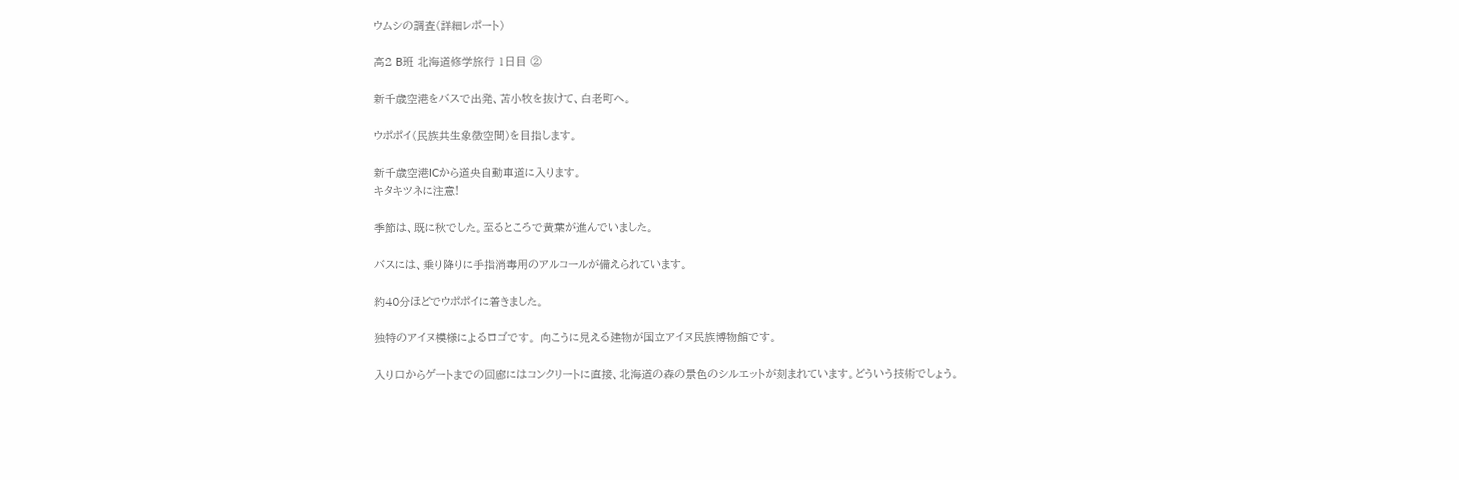ウムシの調査(詳細レポート)

高2 B班 北海道修学旅行 1日目 ②

新千歳空港をバスで出発、苫小牧を抜けて、白老町へ。

ウポポイ(民族共生象徴空間)を目指します。

新千歳空港ICから道央自動車道に入ります。
キタキツネに注意!

季節は、既に秋でした。至るところで黄葉が進んでいました。

バスには、乗り降りに手指消毒用のアルコールが備えられています。

約40分ほどでウポポイに着きました。

独特のアイヌ模様によるロゴです。 向こうに見える建物が国立アイヌ民族博物館です。

入り口からゲートまでの回廊にはコンクリートに直接、北海道の森の景色のシルエットが刻まれています。どういう技術でしょう。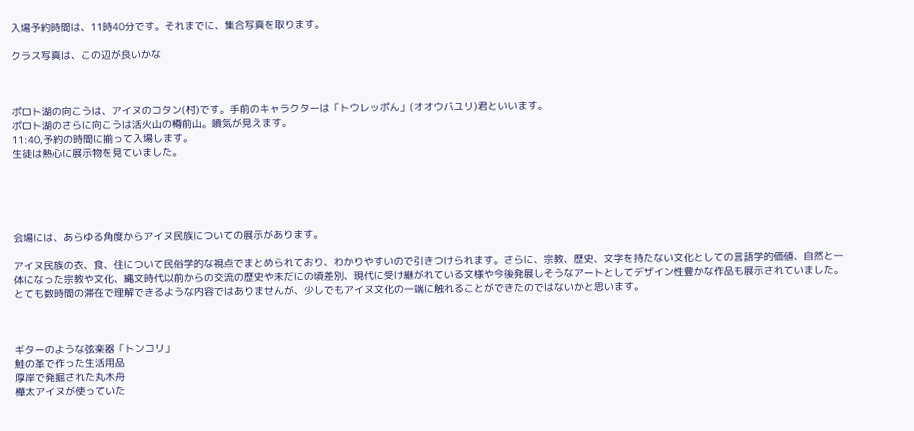入場予約時間は、11時40分です。それまでに、集合写真を取ります。

クラス写真は、この辺が良いかな



ポロト湖の向こうは、アイヌのコタン(村)です。手前のキャラクターは「トウレッポん」(オオウバユリ)君といいます。
ポロト湖のさらに向こうは活火山の樽前山。噴気が見えます。
11:40,予約の時間に揃って入場します。
生徒は熱心に展示物を見ていました。





会場には、あらゆる角度からアイヌ民族についての展示があります。

アイヌ民族の衣、食、住について民俗学的な視点でまとめられており、わかりやすいので引きつけられます。さらに、宗教、歴史、文字を持たない文化としての言語学的価値、自然と一体になった宗教や文化、縄文時代以前からの交流の歴史や未だにの頃差別、現代に受け継がれている文様や今後発展しそうなアートとしてデザイン性豊かな作品も展示されていました。とても数時間の滞在で理解できるような内容ではありませんが、少しでもアイヌ文化の一端に触れることができたのではないかと思います。



ギターのような弦楽器「トンコリ」
鮭の革で作った生活用品
厚岸で発掘された丸木舟
樺太アイヌが使っていた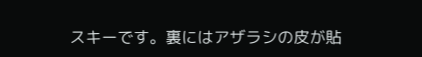スキーです。裏にはアザラシの皮が貼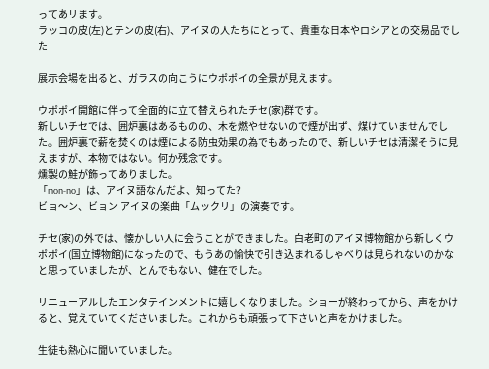ってあリます。
ラッコの皮(左)とテンの皮(右)、アイヌの人たちにとって、貴重な日本やロシアとの交易品でした

展示会場を出ると、ガラスの向こうにウポポイの全景が見えます。

ウポポイ開館に伴って全面的に立て替えられたチセ(家)群です。
新しいチセでは、囲炉裏はあるものの、木を燃やせないので煙が出ず、煤けていませんでした。囲炉裏で薪を焚くのは煙による防虫効果の為でもあったので、新しいチセは清潔そうに見えますが、本物ではない。何か残念です。
燻製の鮭が飾ってありました。
「non-no」は、アイヌ語なんだよ、知ってた?
ビョ〜ン、ビョン アイヌの楽曲「ムックリ」の演奏です。

チセ(家)の外では、懐かしい人に会うことができました。白老町のアイヌ博物館から新しくウポポイ(国立博物館)になったので、もうあの愉快で引き込まれるしゃべりは見られないのかなと思っていましたが、とんでもない、健在でした。

リニューアルしたエンタテインメントに嬉しくなりました。ショーが終わってから、声をかけると、覚えていてくださいました。これからも頑張って下さいと声をかけました。

生徒も熱心に聞いていました。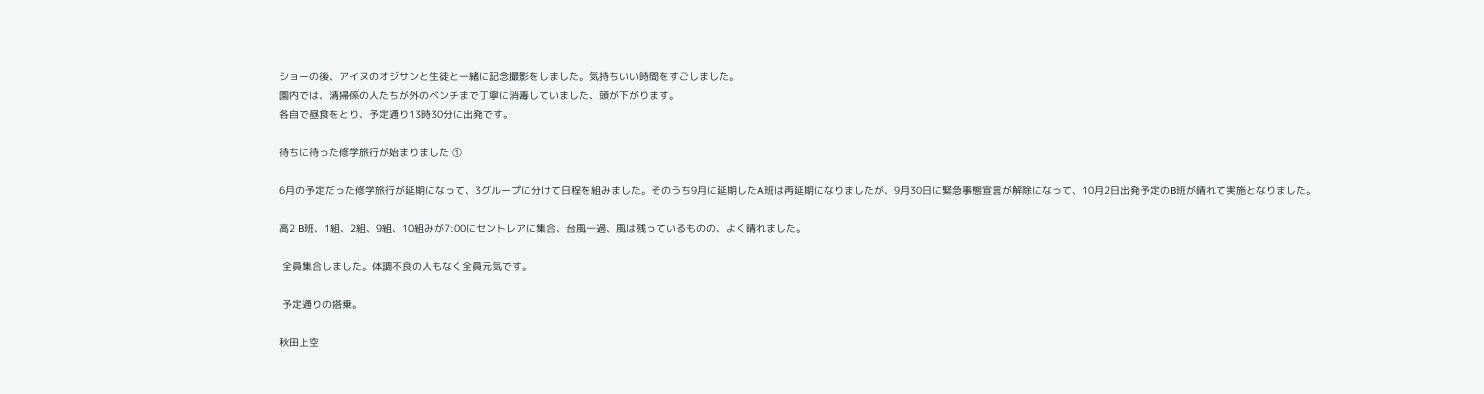ショーの後、アイヌのオジサンと生徒と一緒に記念撮影をしました。気持ちいい時間をすごしました。
園内では、清掃係の人たちが外のベンチまで丁寧に消毒していました、頭が下がります。
各自で昼食をとり、予定通り13時30分に出発です。

待ちに待った修学旅行が始まりました ①

6月の予定だった修学旅行が延期になって、3グループに分けて日程を組みました。そのうち9月に延期したA班は再延期になりましたが、9月30日に緊急事態宣言が解除になって、10月2日出発予定のB班が晴れて実施となりました。

高2 B班、1組、2組、9組、10組みが7:00にセントレアに集合、台風一過、風は残っているものの、よく晴れました。

 全員集合しました。体調不良の人もなく全員元気です。

 予定通りの搭乗。

秋田上空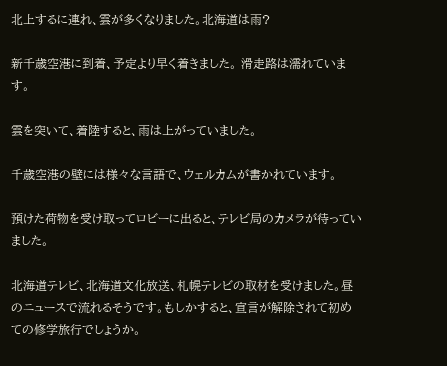北上するに連れ、雲が多くなりました。北海道は雨?

新千歳空港に到着、予定より早く着きました。 滑走路は濡れています。

雲を突いて、着陸すると、雨は上がっていました。

千歳空港の壁には様々な言語で、ウェルカムが書かれています。

預けた荷物を受け取ってロビーに出ると、テレビ局のカメラが待っていました。

北海道テレビ、北海道文化放送、札幌テレビの取材を受けました。昼のニュースで流れるそうです。もしかすると、宣言が解除されて初めての修学旅行でしょうか。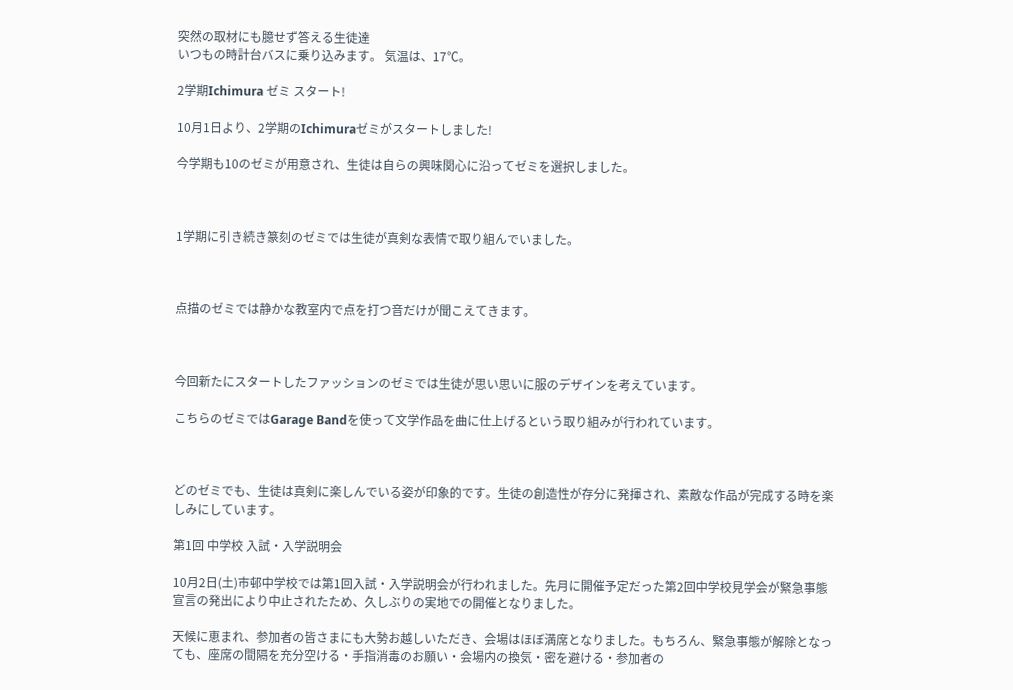突然の取材にも臆せず答える生徒達
いつもの時計台バスに乗り込みます。 気温は、17℃。

2学期Ichimura ゼミ スタート!

10月1日より、2学期のIchimuraゼミがスタートしました!

今学期も10のゼミが用意され、生徒は自らの興味関心に沿ってゼミを選択しました。



1学期に引き続き篆刻のゼミでは生徒が真剣な表情で取り組んでいました。



点描のゼミでは静かな教室内で点を打つ音だけが聞こえてきます。



今回新たにスタートしたファッションのゼミでは生徒が思い思いに服のデザインを考えています。

こちらのゼミではGarage Bandを使って文学作品を曲に仕上げるという取り組みが行われています。



どのゼミでも、生徒は真剣に楽しんでいる姿が印象的です。生徒の創造性が存分に発揮され、素敵な作品が完成する時を楽しみにしています。

第1回 中学校 入試・入学説明会

10月2日(土)市邨中学校では第1回入試・入学説明会が行われました。先月に開催予定だった第2回中学校見学会が緊急事態宣言の発出により中止されたため、久しぶりの実地での開催となりました。

天候に恵まれ、参加者の皆さまにも大勢お越しいただき、会場はほぼ満席となりました。もちろん、緊急事態が解除となっても、座席の間隔を充分空ける・手指消毒のお願い・会場内の換気・密を避ける・参加者の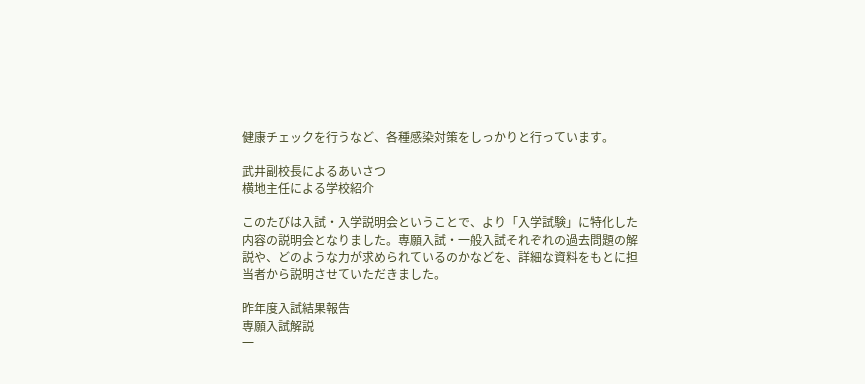健康チェックを行うなど、各種感染対策をしっかりと行っています。

武井副校長によるあいさつ
横地主任による学校紹介

このたびは入試・入学説明会ということで、より「入学試験」に特化した内容の説明会となりました。専願入試・一般入試それぞれの過去問題の解説や、どのような力が求められているのかなどを、詳細な資料をもとに担当者から説明させていただきました。

昨年度入試結果報告
専願入試解説
一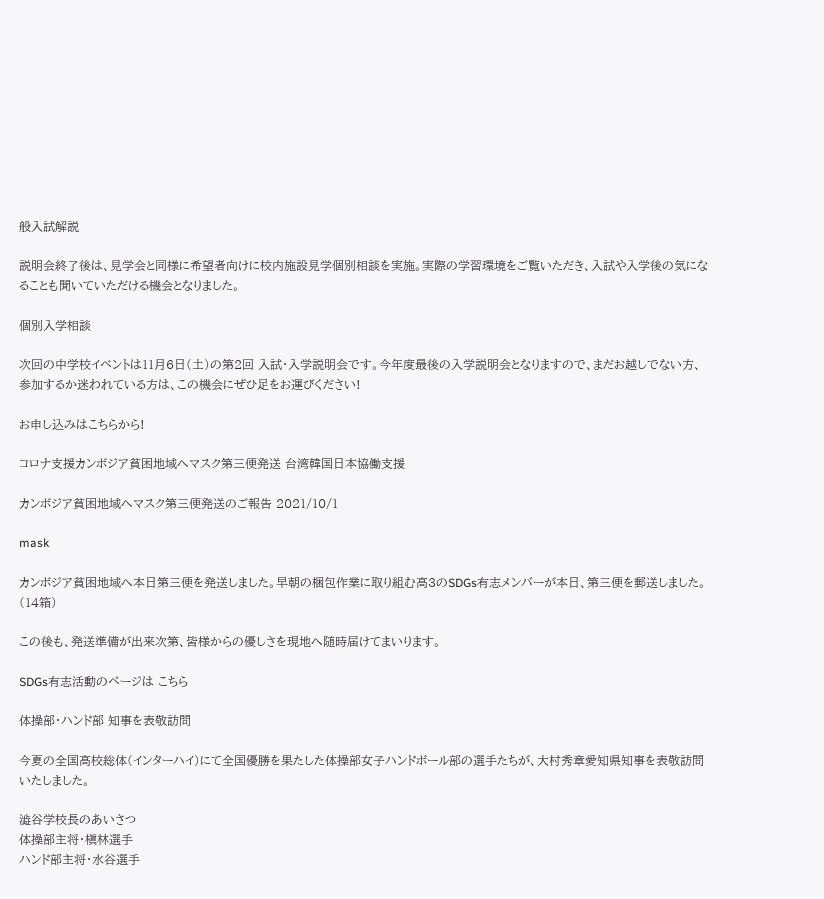般入試解説

説明会終了後は、見学会と同様に希望者向けに校内施設見学個別相談を実施。実際の学習環境をご覧いただき、入試や入学後の気になることも聞いていただける機会となりました。

個別入学相談

次回の中学校イベントは11月6日(土)の第2回 入試・入学説明会です。今年度最後の入学説明会となりますので、まだお越しでない方、参加するか迷われている方は、この機会にぜひ足をお運びください!

お申し込みはこちらから!

コロナ支援カンボジア貧困地域へマスク第三便発送 台湾韓国日本協働支援

カンボジア貧困地域へマスク第三便発送のご報告 2021/10/1

mask

カンボジア貧困地域へ本日第三便を発送しました。早朝の梱包作業に取り組む高3のSDGs有志メンバーが本日、第三便を郵送しました。(14箱)

この後も、発送準備が出来次第、皆様からの優しさを現地へ随時届けてまいります。

SDGs有志活動のページは こちら

体操部・ハンド部 知事を表敬訪問

今夏の全国高校総体(インターハイ)にて全国優勝を果たした体操部女子ハンドボール部の選手たちが、大村秀章愛知県知事を表敬訪問いたしました。

澁谷学校長のあいさつ
体操部主将・槇林選手
ハンド部主将・水谷選手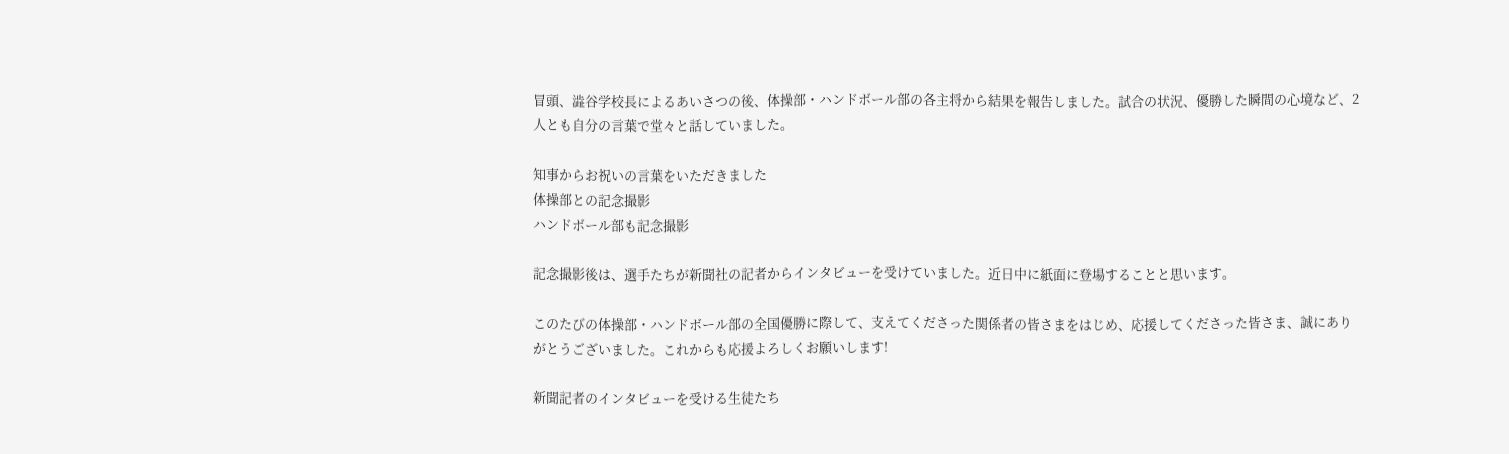冒頭、澁谷学校長によるあいさつの後、体操部・ハンドボール部の各主将から結果を報告しました。試合の状況、優勝した瞬間の心境など、2人とも自分の言葉で堂々と話していました。

知事からお祝いの言葉をいただきました
体操部との記念撮影
ハンドボール部も記念撮影

記念撮影後は、選手たちが新聞社の記者からインタビューを受けていました。近日中に紙面に登場することと思います。

このたびの体操部・ハンドボール部の全国優勝に際して、支えてくださった関係者の皆さまをはじめ、応援してくださった皆さま、誠にありがとうございました。これからも応援よろしくお願いします!

新聞記者のインタビューを受ける生徒たち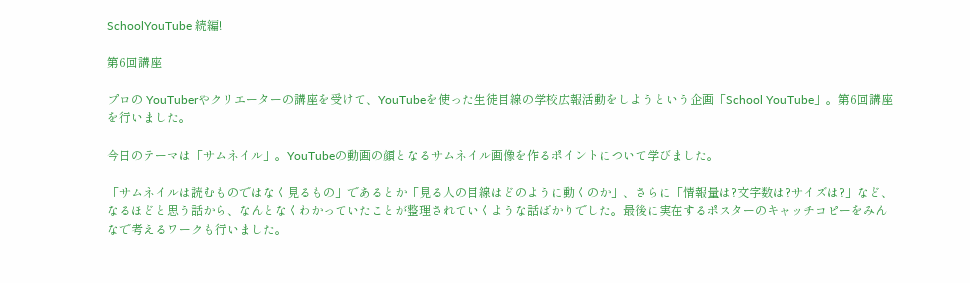SchoolYouTube 続編!

第6回講座

プロの YouTuberやクリエーターの講座を受けて、YouTubeを使った生徒目線の学校広報活動をしようという企画「School YouTube」。第6回講座を行いました。

今日のテーマは「サムネイル」。YouTubeの動画の顔となるサムネイル画像を作るポイントについて学びました。

「サムネイルは読むものではなく見るもの」であるとか「見る人の目線はどのように動くのか」、さらに「情報量は?文字数は?サイズは?」など、なるほどと思う話から、なんとなくわかっていたことが整理されていくような話ばかりでした。最後に実在するポスターのキャッチコピーをみんなで考えるワークも行いました。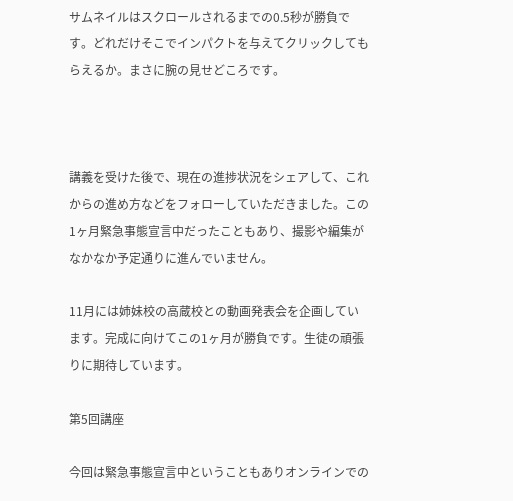サムネイルはスクロールされるまでの0.5秒が勝負です。どれだけそこでインパクトを与えてクリックしてもらえるか。まさに腕の見せどころです。



講義を受けた後で、現在の進捗状況をシェアして、これからの進め方などをフォローしていただきました。この1ヶ月緊急事態宣言中だったこともあり、撮影や編集がなかなか予定通りに進んでいません。

11月には姉妹校の高蔵校との動画発表会を企画しています。完成に向けてこの1ヶ月が勝負です。生徒の頑張りに期待しています。

第5回講座

今回は緊急事態宣言中ということもありオンラインでの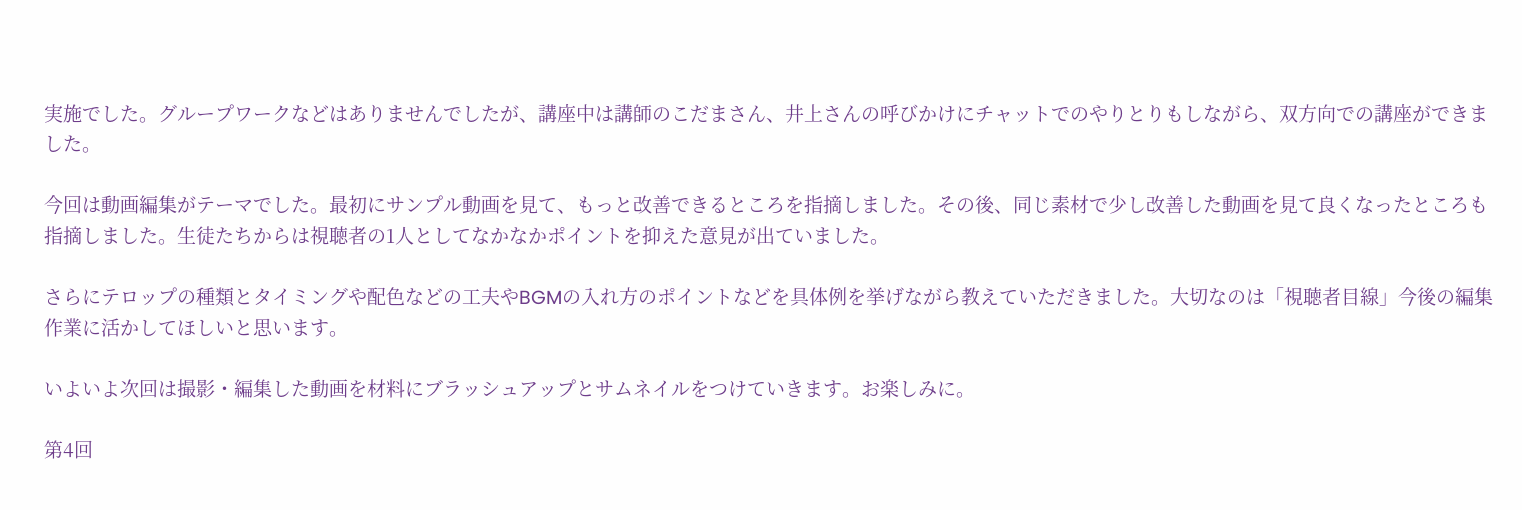実施でした。グループワークなどはありませんでしたが、講座中は講師のこだまさん、井上さんの呼びかけにチャットでのやりとりもしながら、双方向での講座ができました。

今回は動画編集がテーマでした。最初にサンプル動画を見て、もっと改善できるところを指摘しました。その後、同じ素材で少し改善した動画を見て良くなったところも指摘しました。生徒たちからは視聴者の1人としてなかなかポイントを抑えた意見が出ていました。

さらにテロップの種類とタイミングや配色などの工夫やBGMの入れ方のポイントなどを具体例を挙げながら教えていただきました。大切なのは「視聴者目線」今後の編集作業に活かしてほしいと思います。

いよいよ次回は撮影・編集した動画を材料にブラッシュアップとサムネイルをつけていきます。お楽しみに。

第4回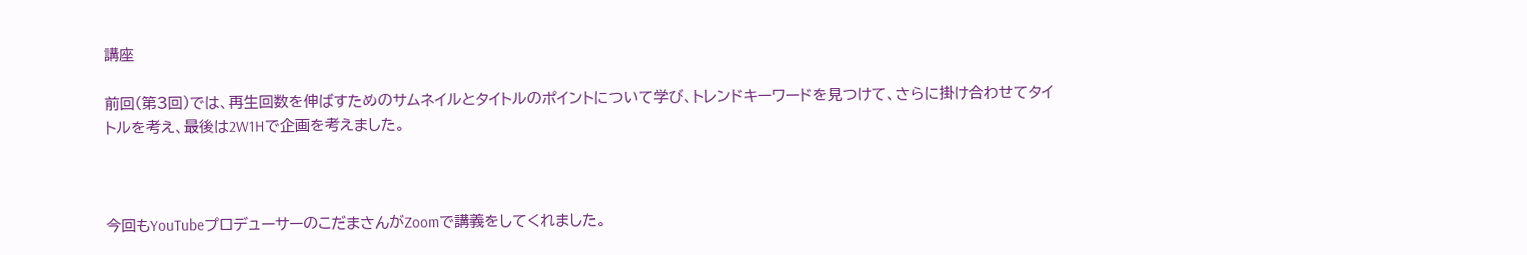講座

前回(第3回)では、再生回数を伸ばすためのサムネイルとタイトルのポイントについて学び、トレンドキーワードを見つけて、さらに掛け合わせてタイトルを考え、最後は2W1Hで企画を考えました。



今回もYouTubeプロデューサーのこだまさんがZoomで講義をしてくれました。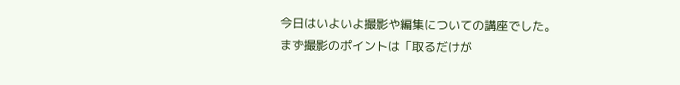今日はいよいよ撮影や編集についての講座でした。
まず撮影のポイントは「取るだけが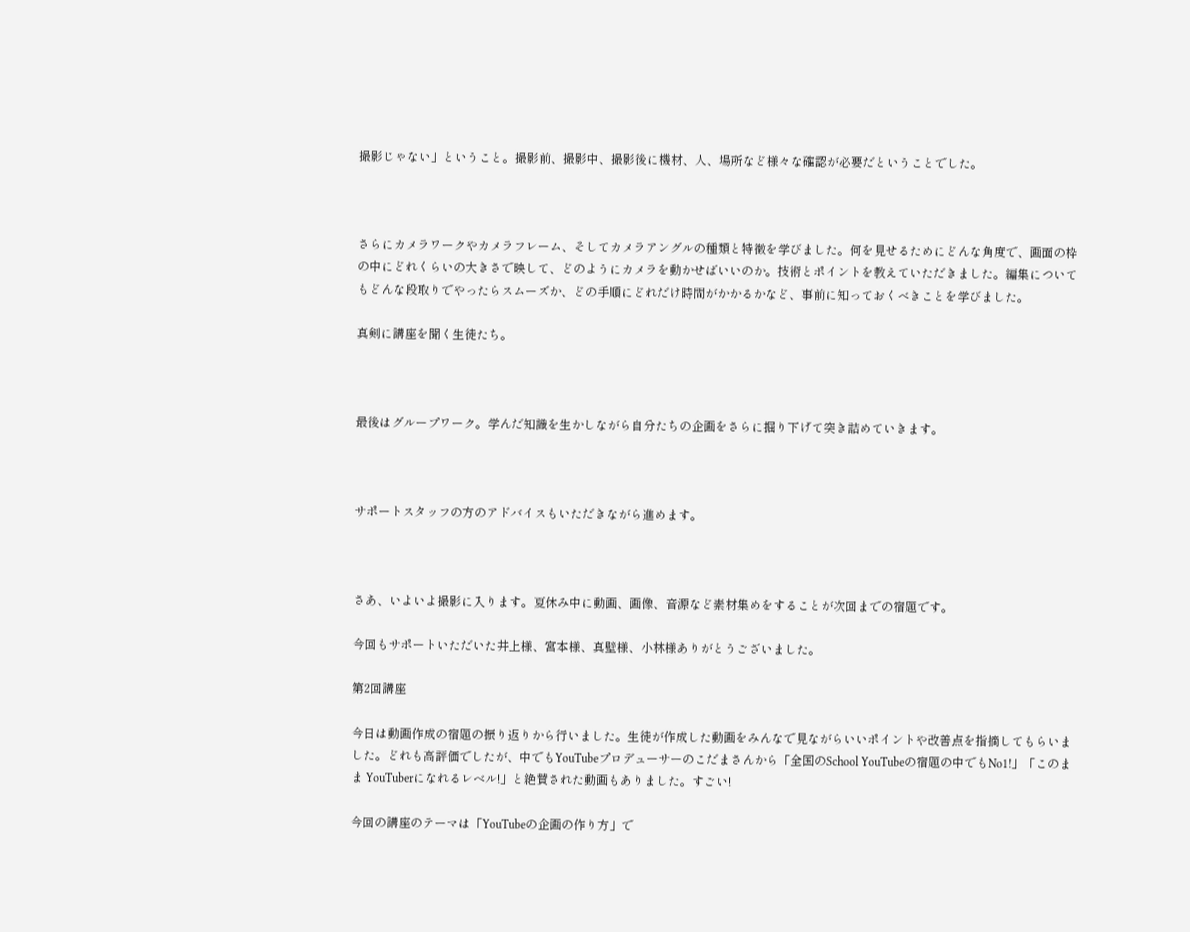撮影じゃない」ということ。撮影前、撮影中、撮影後に機材、人、場所など様々な確認が必要だということでした。



さらにカメラワークやカメラフレーム、そしてカメラアングルの種類と特徴を学びました。何を見せるためにどんな角度で、画面の枠の中にどれくらいの大きさで映して、どのようにカメラを動かせばいいのか。技術とポイントを教えていただきました。編集についてもどんな段取りでやったらスムーズか、どの手順にどれだけ時間がかかるかなど、事前に知っておくべきことを学びました。

真剣に講座を聞く生徒たち。



最後はグループワーク。学んだ知識を生かしながら自分たちの企画をさらに掘り下げて突き詰めていきます。



サポートスタッフの方のアドバイスもいただきながら進めます。



さあ、いよいよ撮影に入ります。夏休み中に動画、画像、音源など素材集めをすることが次回までの宿題です。

今回もサポートいただいた井上様、宮本様、真壁様、小林様ありがとうございました。

第2回講座

今日は動画作成の宿題の振り返りから行いました。生徒が作成した動画をみんなで見ながらいいポイントや改善点を指摘してもらいました。どれも高評価でしたが、中でもYouTubeプロデューサーのこだまさんから「全国のSchool YouTubeの宿題の中でもNo1!」「このまま YouTuberになれるレベル!」と絶賛された動画もありました。すごい!

今回の講座のテーマは「YouTubeの企画の作り方」で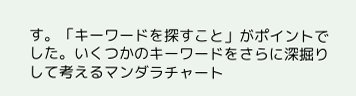す。「キーワードを探すこと」がポイントでした。いくつかのキーワードをさらに深掘りして考えるマンダラチャート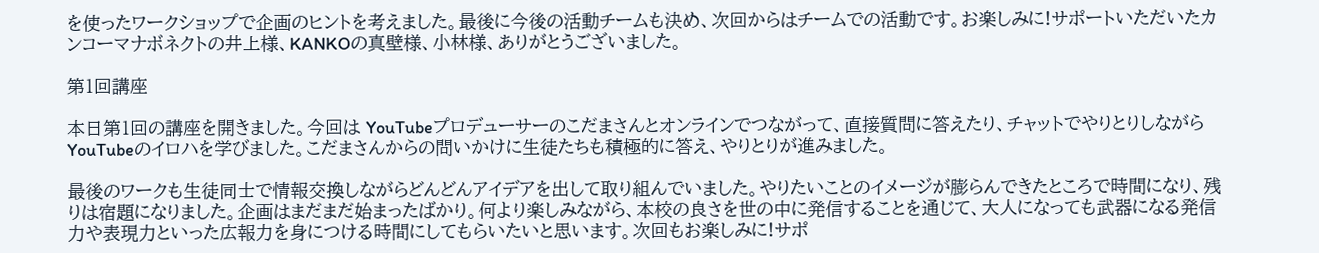を使ったワークショップで企画のヒントを考えました。最後に今後の活動チームも決め、次回からはチームでの活動です。お楽しみに!サポートいただいたカンコーマナボネクトの井上様、KANKOの真壁様、小林様、ありがとうございました。

第1回講座

本日第1回の講座を開きました。今回は YouTubeプロデューサーのこだまさんとオンラインでつながって、直接質問に答えたり、チャットでやりとりしながら YouTubeのイロハを学びました。こだまさんからの問いかけに生徒たちも積極的に答え、やりとりが進みました。

最後のワークも生徒同士で情報交換しながらどんどんアイデアを出して取り組んでいました。やりたいことのイメージが膨らんできたところで時間になり、残りは宿題になりました。企画はまだまだ始まったばかり。何より楽しみながら、本校の良さを世の中に発信することを通じて、大人になっても武器になる発信力や表現力といった広報力を身につける時間にしてもらいたいと思います。次回もお楽しみに!サポ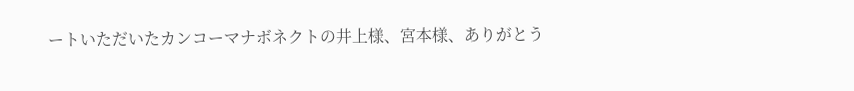ートいただいたカンコーマナボネクトの井上様、宮本様、ありがとう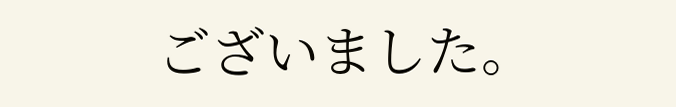ございました。